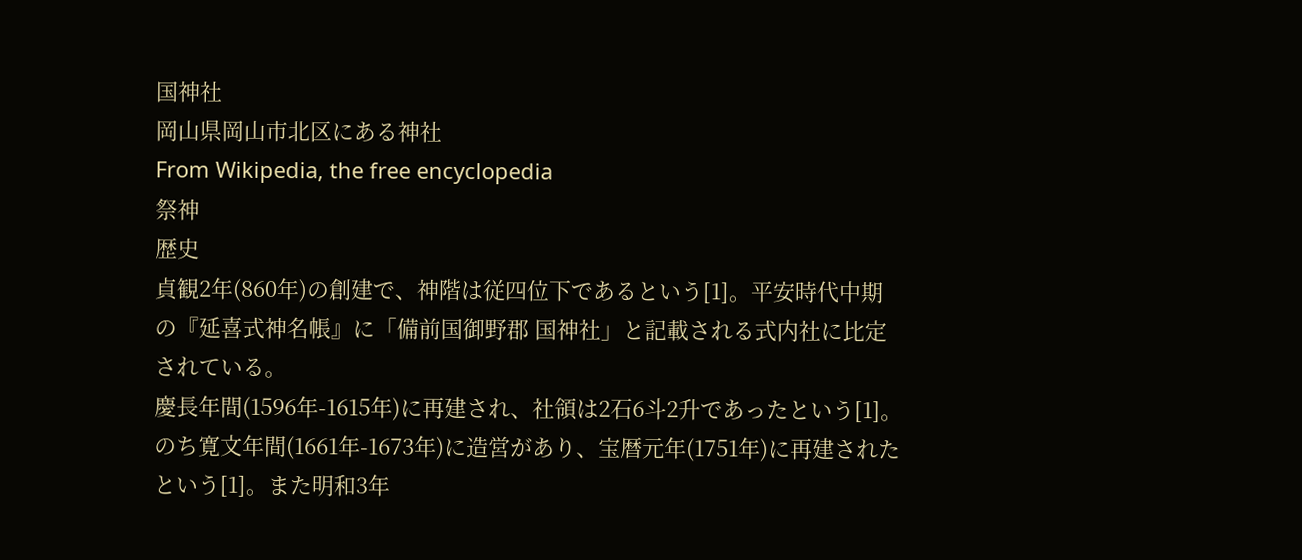国神社
岡山県岡山市北区にある神社
From Wikipedia, the free encyclopedia
祭神
歴史
貞観2年(860年)の創建で、神階は従四位下であるという[1]。平安時代中期の『延喜式神名帳』に「備前国御野郡 国神社」と記載される式内社に比定されている。
慶長年間(1596年-1615年)に再建され、社領は2石6斗2升であったという[1]。のち寛文年間(1661年-1673年)に造営があり、宝暦元年(1751年)に再建されたという[1]。また明和3年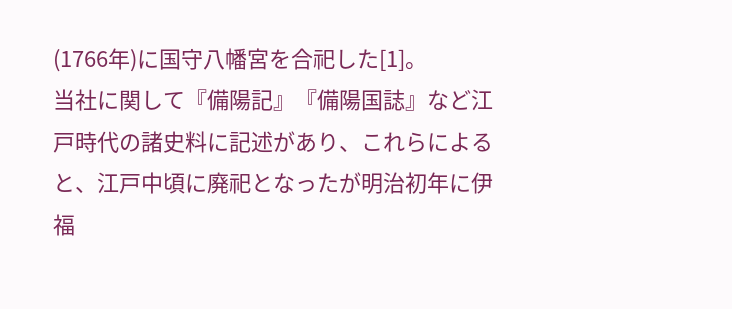(1766年)に国守八幡宮を合祀した[1]。
当社に関して『備陽記』『備陽国誌』など江戸時代の諸史料に記述があり、これらによると、江戸中頃に廃祀となったが明治初年に伊福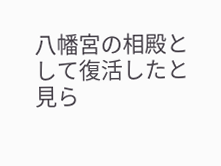八幡宮の相殿として復活したと見ら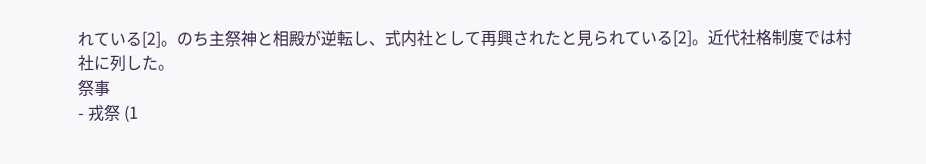れている[2]。のち主祭神と相殿が逆転し、式内社として再興されたと見られている[2]。近代社格制度では村社に列した。
祭事
- 戎祭 (1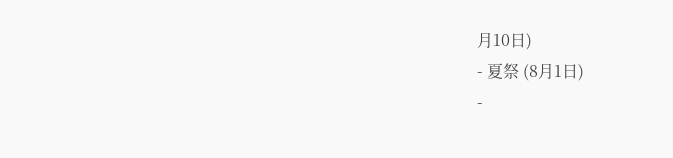月10日)
- 夏祭 (8月1日)
-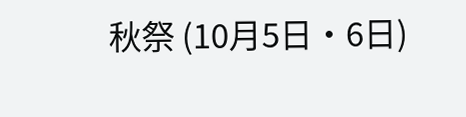秋祭 (10月5日・6日)